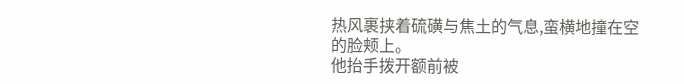热风裹挟着硫磺与焦土的气息,蛮横地撞在空的脸颊上。
他抬手拨开额前被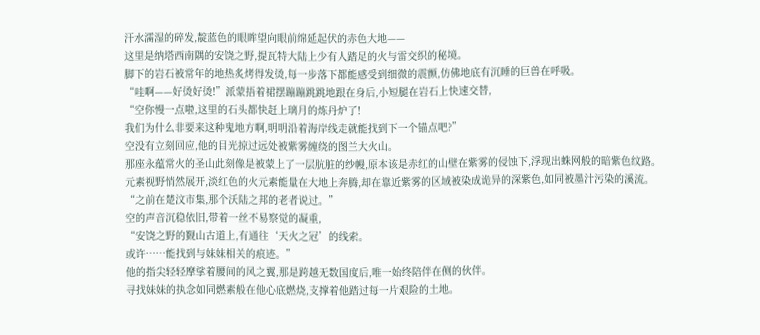汗水濡湿的碎发,靛蓝色的眼眸望向眼前绵延起伏的赤色大地——
这里是纳塔西南隅的安饶之野,提瓦特大陆上少有人踏足的火与雷交织的秘境。
脚下的岩石被常年的地热炙烤得发烫,每一步落下都能感受到细微的震颤,仿佛地底有沉睡的巨兽在呼吸。
“哇啊——好烫好烫!”派蒙捂着裙摆蹦蹦跳跳地跟在身后,小短腿在岩石上快速交替,
“空你慢一点啦,这里的石头都快赶上璃月的炼丹炉了!
我们为什么非要来这种鬼地方啊,明明沿着海岸线走就能找到下一个锚点吧?”
空没有立刻回应,他的目光掠过远处被紫雾缠绕的图兰大火山。
那座永蕴常火的圣山此刻像是被蒙上了一层肮脏的纱幔,原本该是赤红的山壁在紫雾的侵蚀下,浮现出蛛网般的暗紫色纹路。
元素视野悄然展开,淡红色的火元素能量在大地上奔腾,却在靠近紫雾的区域被染成诡异的深紫色,如同被墨汁污染的溪流。
“之前在楚汶市集,那个沃陆之邦的老者说过。”
空的声音沉稳依旧,带着一丝不易察觉的凝重,
“安饶之野的觐山古道上,有通往‘天火之冠’的线索。
或许……能找到与妹妹相关的痕迹。”
他的指尖轻轻摩挲着腰间的风之翼,那是跨越无数国度后,唯一始终陪伴在侧的伙伴。
寻找妹妹的执念如同燃素般在他心底燃烧,支撑着他踏过每一片艰险的土地。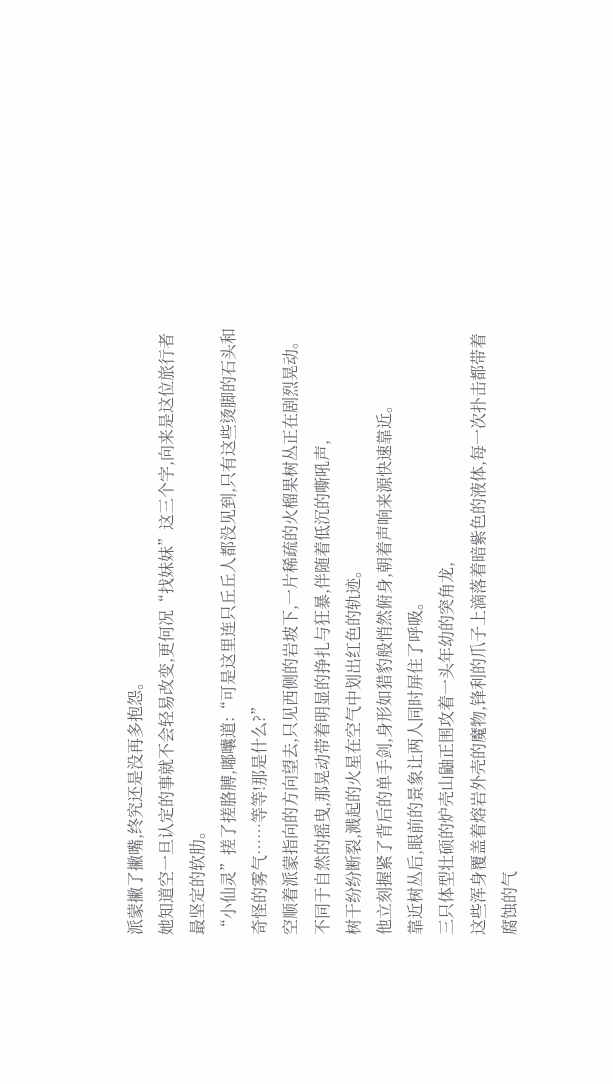派蒙撇了撇嘴,终究还是没再多抱怨。
她知道空一旦认定的事就不会轻易改变,更何况“找妹妹”这三个字,向来是这位旅行者最坚定的软肋。
“小仙灵”搓了搓胳膊,嘟囔道:“可是这里连只丘丘人都没见到,只有这些烫脚的石头和奇怪的雾气……等等!那是什么?”
空顺着派蒙指向的方向望去,只见西侧的岩坡下,一片稀疏的火榴果树丛正在剧烈晃动。
不同于自然的摇曳,那晃动带着明显的挣扎与狂暴,伴随着低沉的嘶吼声,
树干纷纷断裂,溅起的火星在空气中划出红色的轨迹。
他立刻握紧了背后的单手剑,身形如猎豹般悄然俯身,朝着声响来源快速靠近。
靠近树丛后,眼前的景象让两人同时屏住了呼吸。
三只体型壮硕的炉壳山鼬正围攻着一头年幼的突角龙,
这些浑身覆盖着熔岩外壳的魔物,锋利的爪子上滴落着暗紫色的液体,每一次扑击都带着腐蚀的气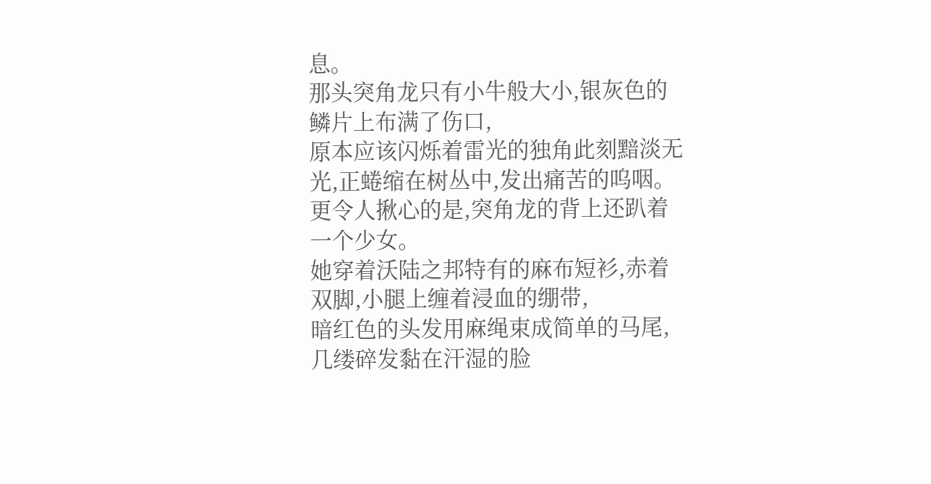息。
那头突角龙只有小牛般大小,银灰色的鳞片上布满了伤口,
原本应该闪烁着雷光的独角此刻黯淡无光,正蜷缩在树丛中,发出痛苦的呜咽。
更令人揪心的是,突角龙的背上还趴着一个少女。
她穿着沃陆之邦特有的麻布短衫,赤着双脚,小腿上缠着浸血的绷带,
暗红色的头发用麻绳束成简单的马尾,几缕碎发黏在汗湿的脸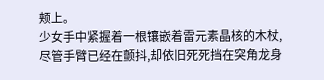颊上。
少女手中紧握着一根镶嵌着雷元素晶核的木杖,尽管手臂已经在颤抖,却依旧死死挡在突角龙身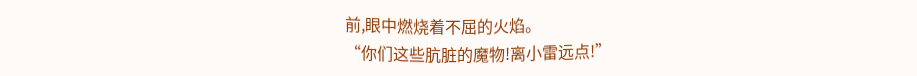前,眼中燃烧着不屈的火焰。
“你们这些肮脏的魔物!离小雷远点!”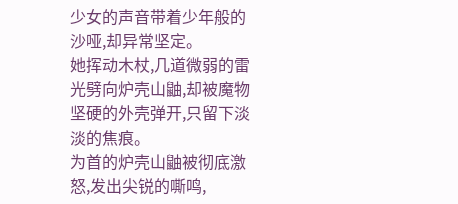少女的声音带着少年般的沙哑,却异常坚定。
她挥动木杖,几道微弱的雷光劈向炉壳山鼬,却被魔物坚硬的外壳弹开,只留下淡淡的焦痕。
为首的炉壳山鼬被彻底激怒,发出尖锐的嘶鸣,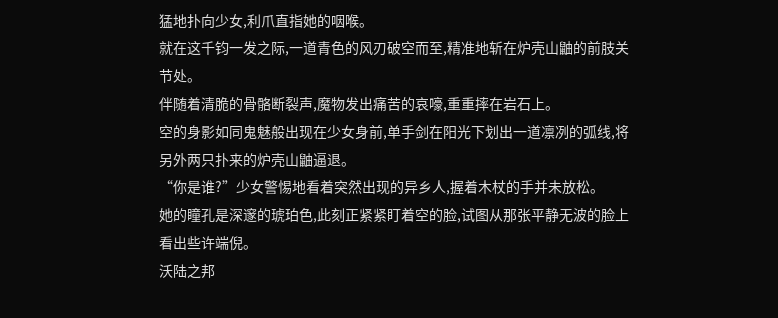猛地扑向少女,利爪直指她的咽喉。
就在这千钧一发之际,一道青色的风刃破空而至,精准地斩在炉壳山鼬的前肢关节处。
伴随着清脆的骨骼断裂声,魔物发出痛苦的哀嚎,重重摔在岩石上。
空的身影如同鬼魅般出现在少女身前,单手剑在阳光下划出一道凛冽的弧线,将另外两只扑来的炉壳山鼬逼退。
“你是谁?”少女警惕地看着突然出现的异乡人,握着木杖的手并未放松。
她的瞳孔是深邃的琥珀色,此刻正紧紧盯着空的脸,试图从那张平静无波的脸上看出些许端倪。
沃陆之邦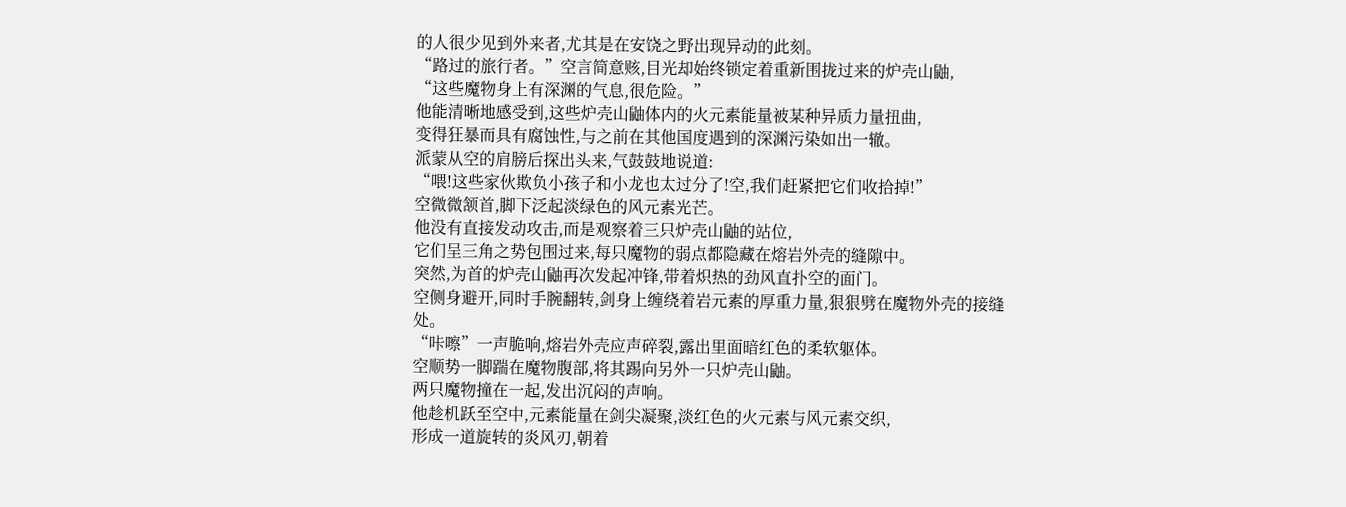的人很少见到外来者,尤其是在安饶之野出现异动的此刻。
“路过的旅行者。”空言简意赅,目光却始终锁定着重新围拢过来的炉壳山鼬,
“这些魔物身上有深渊的气息,很危险。”
他能清晰地感受到,这些炉壳山鼬体内的火元素能量被某种异质力量扭曲,
变得狂暴而具有腐蚀性,与之前在其他国度遇到的深渊污染如出一辙。
派蒙从空的肩膀后探出头来,气鼓鼓地说道:
“喂!这些家伙欺负小孩子和小龙也太过分了!空,我们赶紧把它们收拾掉!”
空微微颔首,脚下泛起淡绿色的风元素光芒。
他没有直接发动攻击,而是观察着三只炉壳山鼬的站位,
它们呈三角之势包围过来,每只魔物的弱点都隐藏在熔岩外壳的缝隙中。
突然,为首的炉壳山鼬再次发起冲锋,带着炽热的劲风直扑空的面门。
空侧身避开,同时手腕翻转,剑身上缠绕着岩元素的厚重力量,狠狠劈在魔物外壳的接缝处。
“咔嚓”一声脆响,熔岩外壳应声碎裂,露出里面暗红色的柔软躯体。
空顺势一脚踹在魔物腹部,将其踢向另外一只炉壳山鼬。
两只魔物撞在一起,发出沉闷的声响。
他趁机跃至空中,元素能量在剑尖凝聚,淡红色的火元素与风元素交织,
形成一道旋转的炎风刃,朝着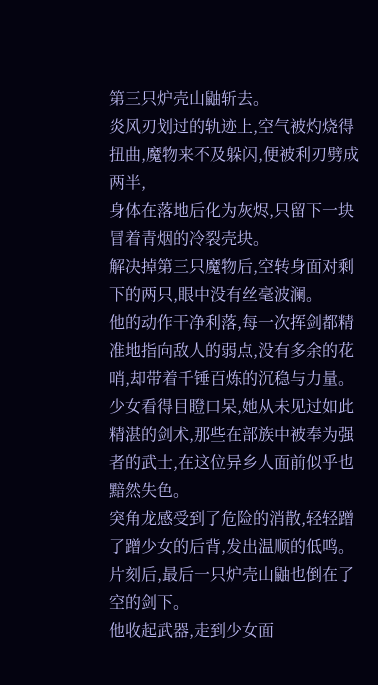第三只炉壳山鼬斩去。
炎风刃划过的轨迹上,空气被灼烧得扭曲,魔物来不及躲闪,便被利刃劈成两半,
身体在落地后化为灰烬,只留下一块冒着青烟的冷裂壳块。
解决掉第三只魔物后,空转身面对剩下的两只,眼中没有丝毫波澜。
他的动作干净利落,每一次挥剑都精准地指向敌人的弱点,没有多余的花哨,却带着千锤百炼的沉稳与力量。
少女看得目瞪口呆,她从未见过如此精湛的剑术,那些在部族中被奉为强者的武士,在这位异乡人面前似乎也黯然失色。
突角龙感受到了危险的消散,轻轻蹭了蹭少女的后背,发出温顺的低鸣。
片刻后,最后一只炉壳山鼬也倒在了空的剑下。
他收起武器,走到少女面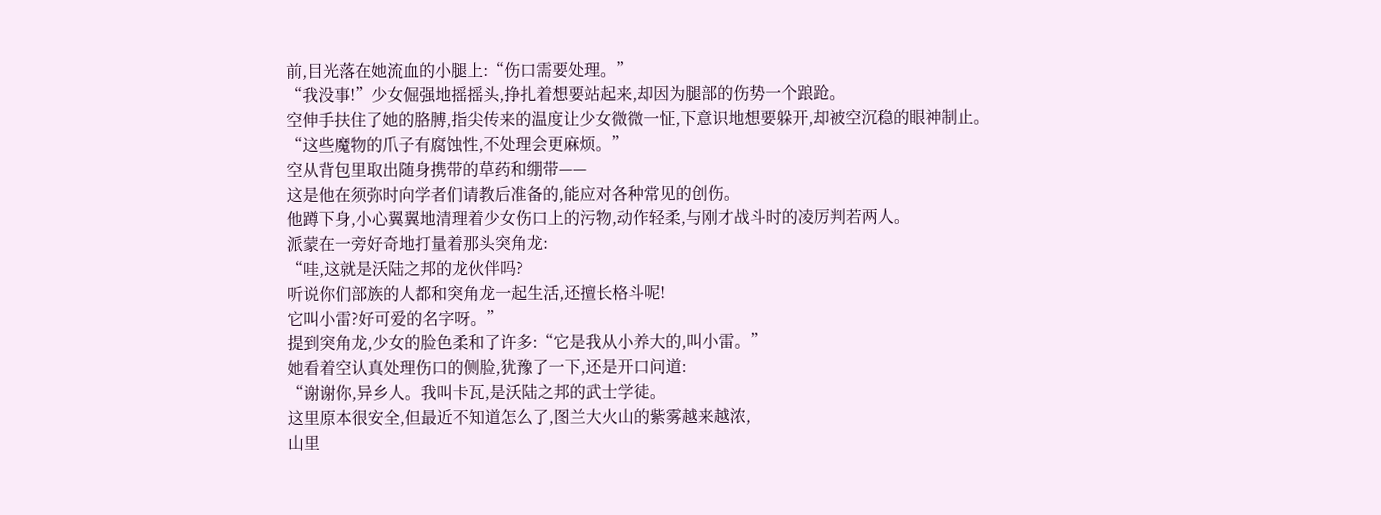前,目光落在她流血的小腿上:“伤口需要处理。”
“我没事!”少女倔强地摇摇头,挣扎着想要站起来,却因为腿部的伤势一个踉跄。
空伸手扶住了她的胳膊,指尖传来的温度让少女微微一怔,下意识地想要躲开,却被空沉稳的眼神制止。
“这些魔物的爪子有腐蚀性,不处理会更麻烦。”
空从背包里取出随身携带的草药和绷带——
这是他在须弥时向学者们请教后准备的,能应对各种常见的创伤。
他蹲下身,小心翼翼地清理着少女伤口上的污物,动作轻柔,与刚才战斗时的凌厉判若两人。
派蒙在一旁好奇地打量着那头突角龙:
“哇,这就是沃陆之邦的龙伙伴吗?
听说你们部族的人都和突角龙一起生活,还擅长格斗呢!
它叫小雷?好可爱的名字呀。”
提到突角龙,少女的脸色柔和了许多:“它是我从小养大的,叫小雷。”
她看着空认真处理伤口的侧脸,犹豫了一下,还是开口问道:
“谢谢你,异乡人。我叫卡瓦,是沃陆之邦的武士学徒。
这里原本很安全,但最近不知道怎么了,图兰大火山的紫雾越来越浓,
山里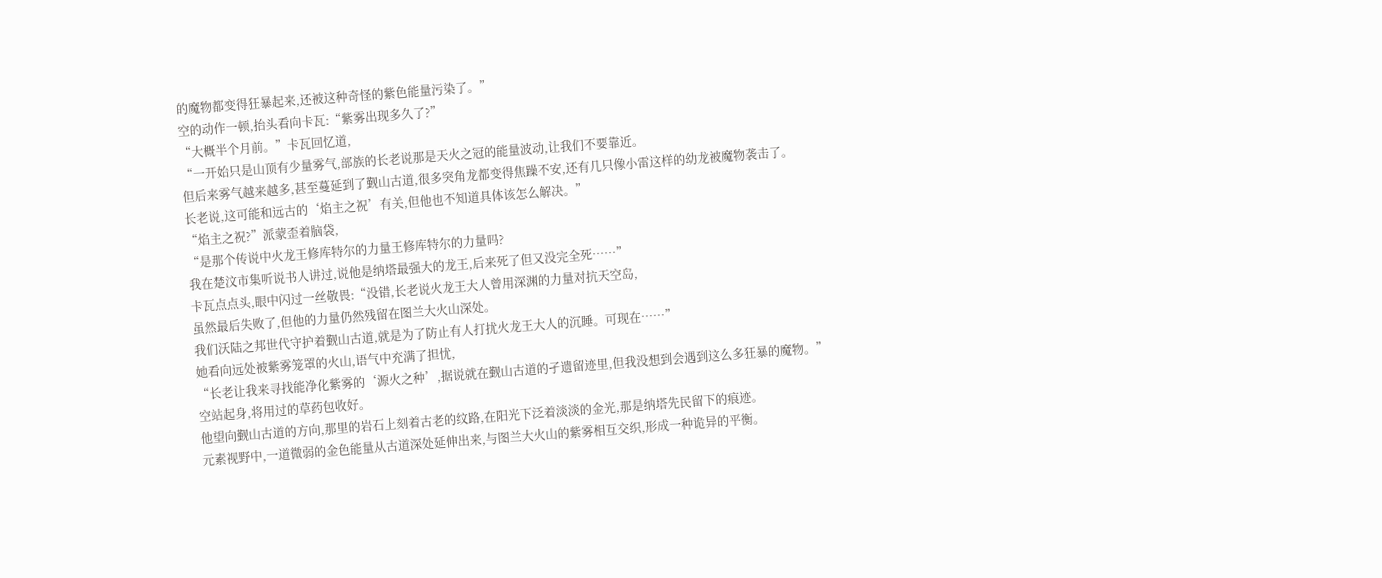的魔物都变得狂暴起来,还被这种奇怪的紫色能量污染了。”
空的动作一顿,抬头看向卡瓦:“紫雾出现多久了?”
“大概半个月前。”卡瓦回忆道,
“一开始只是山顶有少量雾气,部族的长老说那是天火之冠的能量波动,让我们不要靠近。
但后来雾气越来越多,甚至蔓延到了觐山古道,很多突角龙都变得焦躁不安,还有几只像小雷这样的幼龙被魔物袭击了。
长老说,这可能和远古的‘焰主之祝’有关,但他也不知道具体该怎么解决。”
“焰主之祝?”派蒙歪着脑袋,
“是那个传说中火龙王修库特尔的力量王修库特尔的力量吗?
我在楚汶市集听说书人讲过,说他是纳塔最强大的龙王,后来死了但又没完全死……”
卡瓦点点头,眼中闪过一丝敬畏:“没错,长老说火龙王大人曾用深渊的力量对抗天空岛,
虽然最后失败了,但他的力量仍然残留在图兰大火山深处。
我们沃陆之邦世代守护着觐山古道,就是为了防止有人打扰火龙王大人的沉睡。可现在……”
她看向远处被紫雾笼罩的火山,语气中充满了担忧,
“长老让我来寻找能净化紫雾的‘源火之种’,据说就在觐山古道的孑遗留迹里,但我没想到会遇到这么多狂暴的魔物。”
空站起身,将用过的草药包收好。
他望向觐山古道的方向,那里的岩石上刻着古老的纹路,在阳光下泛着淡淡的金光,那是纳塔先民留下的痕迹。
元素视野中,一道微弱的金色能量从古道深处延伸出来,与图兰大火山的紫雾相互交织,形成一种诡异的平衡。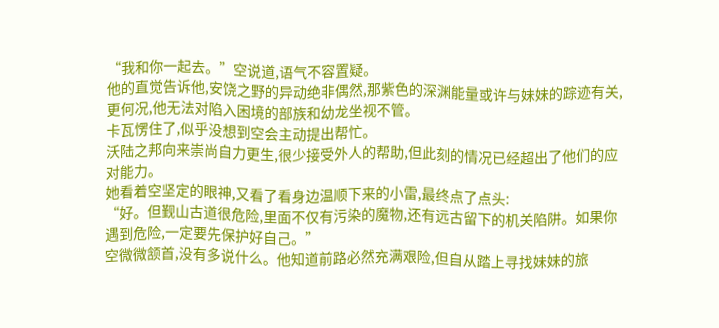“我和你一起去。”空说道,语气不容置疑。
他的直觉告诉他,安饶之野的异动绝非偶然,那紫色的深渊能量或许与妹妹的踪迹有关,
更何况,他无法对陷入困境的部族和幼龙坐视不管。
卡瓦愣住了,似乎没想到空会主动提出帮忙。
沃陆之邦向来崇尚自力更生,很少接受外人的帮助,但此刻的情况已经超出了他们的应对能力。
她看着空坚定的眼神,又看了看身边温顺下来的小雷,最终点了点头:
“好。但觐山古道很危险,里面不仅有污染的魔物,还有远古留下的机关陷阱。如果你遇到危险,一定要先保护好自己。”
空微微颔首,没有多说什么。他知道前路必然充满艰险,但自从踏上寻找妹妹的旅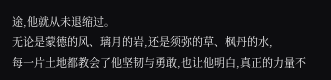途,他就从未退缩过。
无论是蒙德的风、璃月的岩,还是须弥的草、枫丹的水,
每一片土地都教会了他坚韧与勇敢,也让他明白,真正的力量不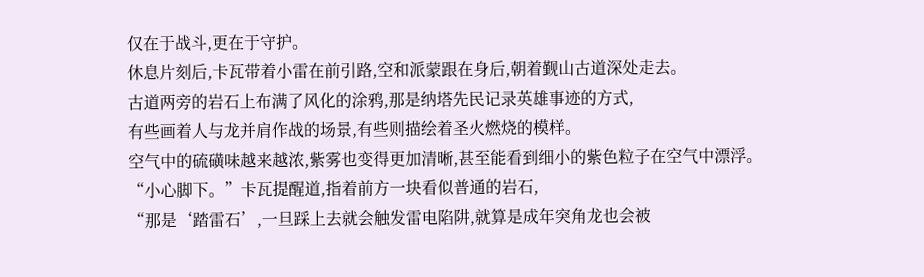仅在于战斗,更在于守护。
休息片刻后,卡瓦带着小雷在前引路,空和派蒙跟在身后,朝着觐山古道深处走去。
古道两旁的岩石上布满了风化的涂鸦,那是纳塔先民记录英雄事迹的方式,
有些画着人与龙并肩作战的场景,有些则描绘着圣火燃烧的模样。
空气中的硫磺味越来越浓,紫雾也变得更加清晰,甚至能看到细小的紫色粒子在空气中漂浮。
“小心脚下。”卡瓦提醒道,指着前方一块看似普通的岩石,
“那是‘踏雷石’,一旦踩上去就会触发雷电陷阱,就算是成年突角龙也会被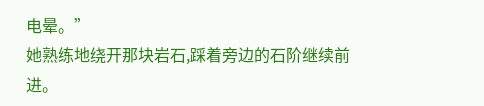电晕。”
她熟练地绕开那块岩石,踩着旁边的石阶继续前进。